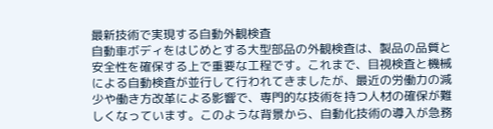最新技術で実現する自動外観検査
自動車ボディをはじめとする大型部品の外観検査は、製品の品質と安全性を確保する上で重要な工程です。これまで、目視検査と機械による自動検査が並行して行われてきましたが、最近の労働力の減少や働き方改革による影響で、専門的な技術を持つ人材の確保が難しくなっています。このような背景から、自動化技術の導入が急務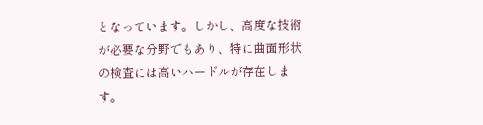となっています。しかし、高度な技術が必要な分野でもあり、特に曲面形状の検査には高いハードルが存在します。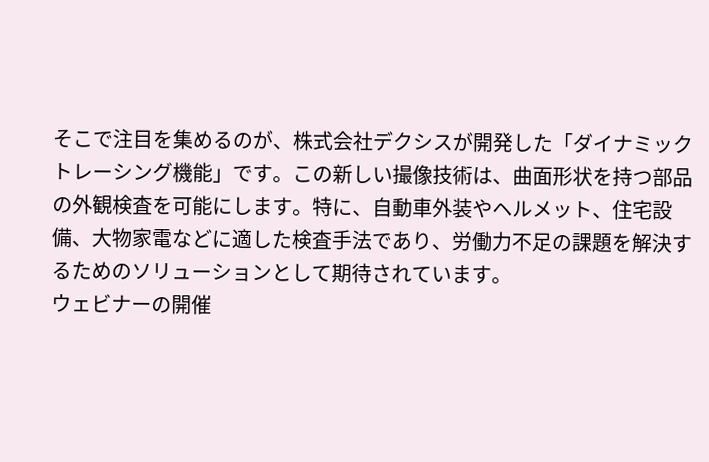そこで注目を集めるのが、株式会社デクシスが開発した「ダイナミックトレーシング機能」です。この新しい撮像技術は、曲面形状を持つ部品の外観検査を可能にします。特に、自動車外装やヘルメット、住宅設備、大物家電などに適した検査手法であり、労働力不足の課題を解決するためのソリューションとして期待されています。
ウェビナーの開催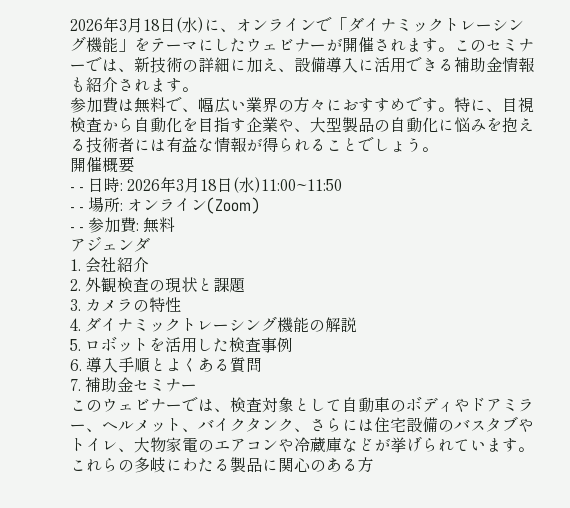2026年3月18日(水)に、オンラインで「ダイナミックトレーシング機能」をテーマにしたウェビナーが開催されます。このセミナーでは、新技術の詳細に加え、設備導入に活用できる補助金情報も紹介されます。
参加費は無料で、幅広い業界の方々におすすめです。特に、目視検査から自動化を目指す企業や、大型製品の自動化に悩みを抱える技術者には有益な情報が得られることでしょう。
開催概要
- - 日時: 2026年3月18日(水)11:00~11:50
- - 場所: オンライン(Zoom)
- - 参加費: 無料
アジェンダ
1. 会社紹介
2. 外観検査の現状と課題
3. カメラの特性
4. ダイナミックトレーシング機能の解説
5. ロボットを活用した検査事例
6. 導入手順とよくある質問
7. 補助金セミナー
このウェビナーでは、検査対象として自動車のボディやドアミラー、ヘルメット、バイクタンク、さらには住宅設備のバスタブやトイレ、大物家電のエアコンや冷蔵庫などが挙げられています。これらの多岐にわたる製品に関心のある方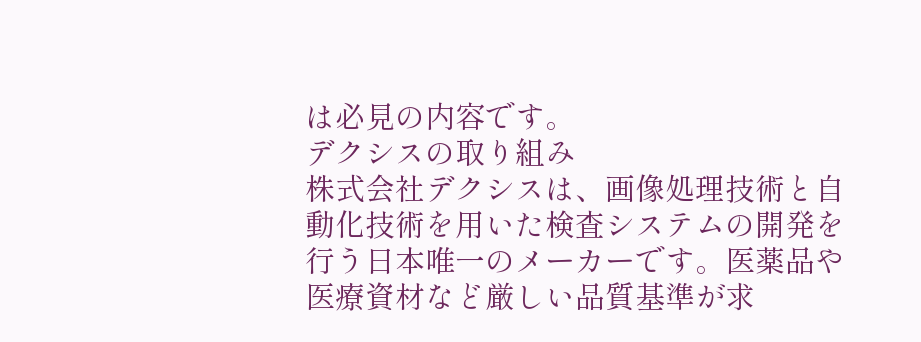は必見の内容です。
デクシスの取り組み
株式会社デクシスは、画像処理技術と自動化技術を用いた検査システムの開発を行う日本唯一のメーカーです。医薬品や医療資材など厳しい品質基準が求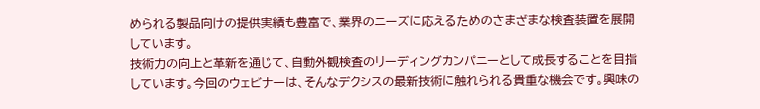められる製品向けの提供実績も豊富で、業界のニーズに応えるためのさまざまな検査装置を展開しています。
技術力の向上と革新を通じて、自動外観検査のリーディングカンパニーとして成長することを目指しています。今回のウェビナーは、そんなデクシスの最新技術に触れられる貴重な機会です。興味の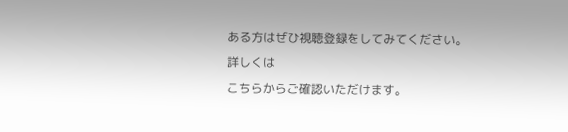ある方はぜひ視聴登録をしてみてください。
詳しくは
こちらからご確認いただけます。